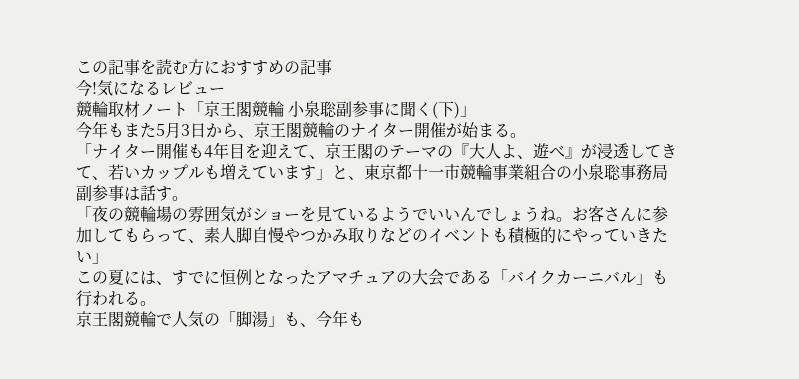この記事を読む方におすすめの記事
今!気になるレビュー
競輪取材ノート「京王閣競輪 小泉聡副参事に聞く(下)」
今年もまた5月3日から、京王閣競輪のナイター開催が始まる。
「ナイター開催も4年目を迎えて、京王閣のテーマの『大人よ、遊べ』が浸透してきて、若いカップルも増えています」と、東京都十一市競輪事業組合の小泉聡事務局副参事は話す。
「夜の競輪場の雰囲気がショーを見ているようでいいんでしょうね。お客さんに参加してもらって、素人脚自慢やつかみ取りなどのイベントも積極的にやっていきたい」
この夏には、すでに恒例となったアマチュアの大会である「バイクカーニバル」も行われる。
京王閣競輪で人気の「脚湯」も、今年も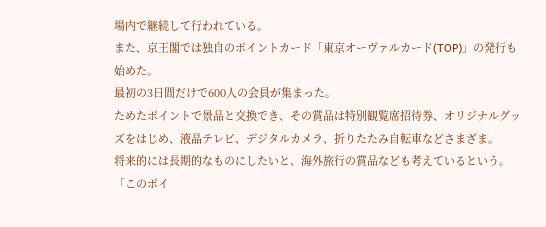場内で継続して行われている。
また、京王閣では独自のポイントカード「東京オーヴァルカード(TOP)」の発行も始めた。
最初の3日間だけで600人の会員が集まった。
ためたポイントで景品と交換でき、その賞品は特別観覧席招待券、オリジナルグッズをはじめ、液晶テレビ、デジタルカメラ、折りたたみ自転車などさまざま。
将来的には長期的なものにしたいと、海外旅行の賞品なども考えているという。
「このポイ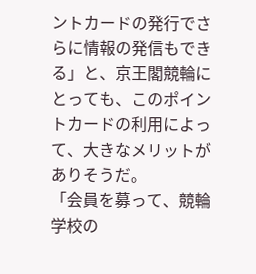ントカードの発行でさらに情報の発信もできる」と、京王閣競輪にとっても、このポイントカードの利用によって、大きなメリットがありそうだ。
「会員を募って、競輪学校の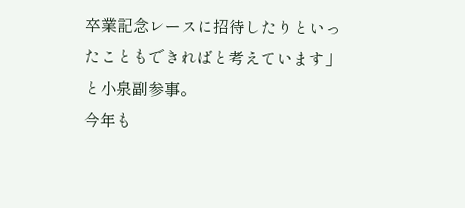卒業記念レースに招待したりといったこともできればと考えています」と小泉副参事。
今年も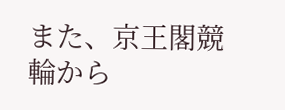また、京王閣競輪から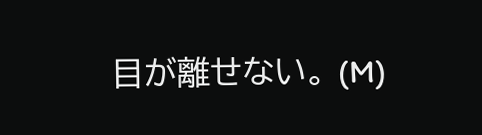目が離せない。 (M)